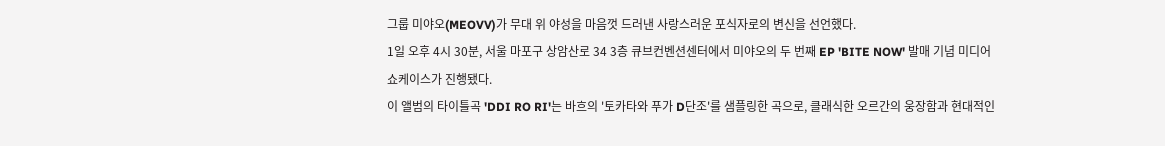그룹 미야오(MEOVV)가 무대 위 야성을 마음껏 드러낸 사랑스러운 포식자로의 변신을 선언했다.
1일 오후 4시 30분, 서울 마포구 상암산로 34 3층 큐브컨벤션센터에서 미야오의 두 번째 EP 'BITE NOW' 발매 기념 미디어 쇼케이스가 진행됐다.
이 앨범의 타이틀곡 'DDI RO RI'는 바흐의 '토카타와 푸가 D단조'를 샘플링한 곡으로, 클래식한 오르간의 웅장함과 현대적인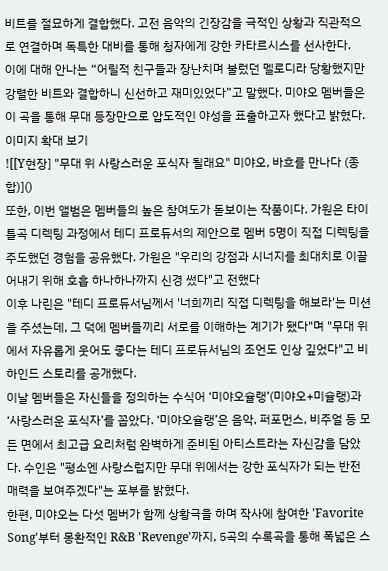비트를 절묘하게 결합했다. 고전 음악의 긴장감을 극적인 상황과 직관적으로 연결하며 독특한 대비를 통해 청자에게 강한 카타르시스를 선사한다.
이에 대해 안나는 “어릴적 친구들과 장난치며 불렀던 멜로디라 당황했지만 강렬한 비트와 결합하니 신선하고 재미있었다”고 말했다. 미야오 멤버들은 이 곡을 통해 무대 등장만으로 압도적인 야성을 표출하고자 했다고 밝혔다.
이미지 확대 보기
![[Y현장] "무대 위 사랑스러운 포식자 될래요" 미야오, 바흐를 만나다 (종합)]()
또한, 이번 앨범은 멤버들의 높은 참여도가 돋보이는 작품이다. 가원은 타이틀곡 디렉팅 과정에서 테디 프로듀서의 제안으로 멤버 5명이 직접 디렉팅을 주도했던 경험을 공유했다. 가원은 "우리의 강점과 시너지를 최대치로 이끌어내기 위해 호흡 하나하나까지 신경 썼다"고 전했다
이후 나린은 "테디 프로듀서님께서 '너희끼리 직접 디렉팅을 해보라'는 미션을 주셨는데, 그 덕에 멤버들끼리 서로를 이해하는 계기가 됐다"며 "무대 위에서 자유롭게 웃어도 좋다는 테디 프로듀서님의 조언도 인상 깊었다"고 비하인드 스토리를 공개했다.
이날 멤버들은 자신들을 정의하는 수식어 ‘미야오슐랭’(미야오+미슐랭)과 ‘사랑스러운 포식자’를 꼽았다. ‘미야오슐랭’은 음악, 퍼포먼스, 비주얼 등 모든 면에서 최고급 요리처럼 완벽하게 준비된 아티스트라는 자신감을 담았다. 수인은 "평소엔 사랑스럽지만 무대 위에서는 강한 포식자가 되는 반전 매력을 보여주겠다"는 포부를 밝혔다.
한편, 미야오는 다섯 멤버가 함께 상황극을 하며 작사에 참여한 'Favorite Song'부터 몽환적인 R&B 'Revenge'까지, 5곡의 수록곡을 통해 폭넓은 스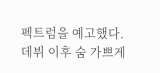펙트럼을 예고했다. 데뷔 이후 숨 가쁘게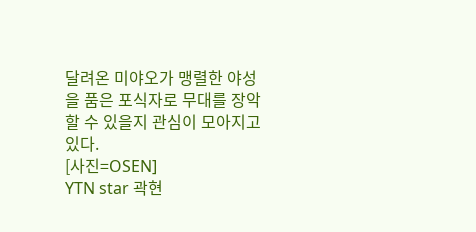달려온 미야오가 맹렬한 야성을 품은 포식자로 무대를 장악할 수 있을지 관심이 모아지고 있다.
[사진=OSEN]
YTN star 곽현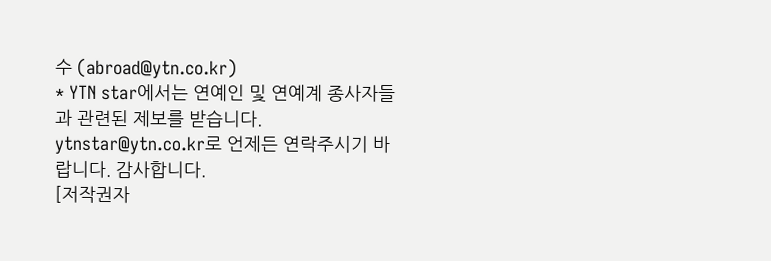수 (abroad@ytn.co.kr)
* YTN star에서는 연예인 및 연예계 종사자들과 관련된 제보를 받습니다.
ytnstar@ytn.co.kr로 언제든 연락주시기 바랍니다. 감사합니다.
[저작권자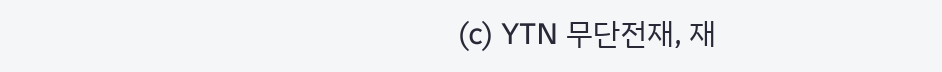(c) YTN 무단전재, 재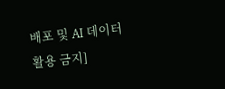배포 및 AI 데이터 활용 금지]